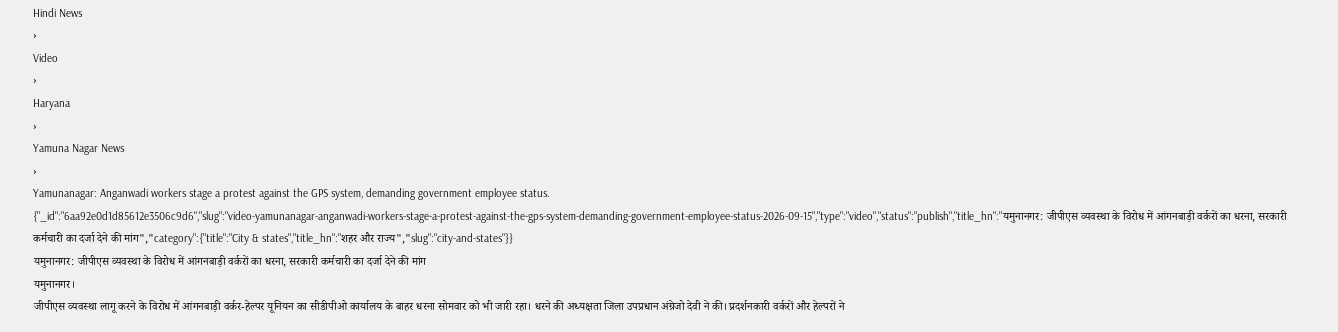Hindi News
›
Video
›
Haryana
›
Yamuna Nagar News
›
Yamunanagar: Anganwadi workers stage a protest against the GPS system, demanding government employee status.
{"_id":"6aa92e0d1d85612e3506c9d6","slug":"video-yamunanagar-anganwadi-workers-stage-a-protest-against-the-gps-system-demanding-government-employee-status-2026-09-15","type":"video","status":"publish","title_hn":"यमुनानगर: जीपीएस व्यवस्था के विरोध में आंगनबाड़ी वर्करों का धरना, सरकारी कर्मचारी का दर्जा देने की मांग","category":{"title":"City & states","title_hn":"शहर और राज्य","slug":"city-and-states"}}
यमुनानगर: जीपीएस व्यवस्था के विरोध में आंगनबाड़ी वर्करों का धरना, सरकारी कर्मचारी का दर्जा देने की मांग
यमुनानगर।
जीपीएस व्यवस्था लागू करने के विरोध में आंगनबाड़ी वर्कर-हेल्पर यूनियन का सीडीपीओ कार्यालय के बाहर धरना सोमवार को भी जारी रहा। धरने की अध्यक्षता जिला उपप्रधान अंग्रेजो देवी ने की। प्रदर्शनकारी वर्करों और हेल्परों ने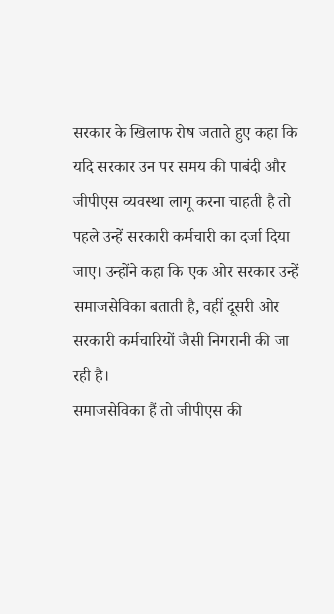सरकार के खिलाफ रोष जताते हुए कहा कि यदि सरकार उन पर समय की पाबंदी और जीपीएस व्यवस्था लागू करना चाहती है तो पहले उन्हें सरकारी कर्मचारी का दर्जा दिया जाए। उन्होंने कहा कि एक ओर सरकार उन्हें समाजसेविका बताती है, वहीं दूसरी ओर सरकारी कर्मचारियों जैसी निगरानी की जा रही है।
समाजसेविका हैं तो जीपीएस की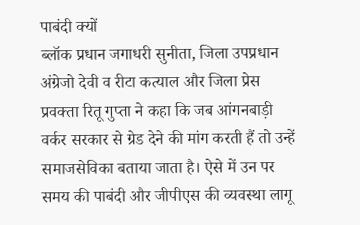पाबंदी क्यों
ब्लॉक प्रधान जगाधरी सुनीता, जिला उपप्रधान अंग्रेजो देवी व रीटा कत्याल और जिला प्रेस प्रवक्ता रितू गुप्ता ने कहा कि जब आंगनबाड़ी वर्कर सरकार से ग्रेड देने की मांग करती हैं तो उन्हें समाजसेविका बताया जाता है। ऐसे में उन पर समय की पाबंदी और जीपीएस की व्यवस्था लागू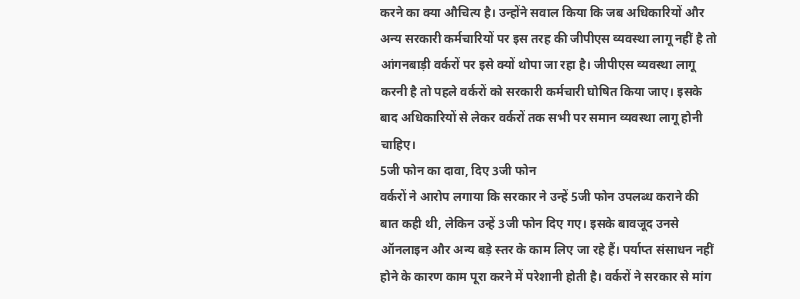करने का क्या औचित्य है। उन्होंने सवाल किया कि जब अधिकारियों और अन्य सरकारी कर्मचारियों पर इस तरह की जीपीएस व्यवस्था लागू नहीं है तो आंगनबाड़ी वर्करों पर इसे क्यों थोपा जा रहा है। जीपीएस व्यवस्था लागू करनी है तो पहले वर्करों को सरकारी कर्मचारी घोषित किया जाए। इसके बाद अधिकारियों से लेकर वर्करों तक सभी पर समान व्यवस्था लागू होनी चाहिए।
5जी फोन का दावा, दिए 3जी फोन
वर्करों ने आरोप लगाया कि सरकार ने उन्हें 5जी फोन उपलब्ध कराने की बात कही थी, लेकिन उन्हें 3जी फोन दिए गए। इसके बावजूद उनसे ऑनलाइन और अन्य बड़े स्तर के काम लिए जा रहे हैं। पर्याप्त संसाधन नहीं होने के कारण काम पूरा करने में परेशानी होती है। वर्करों ने सरकार से मांग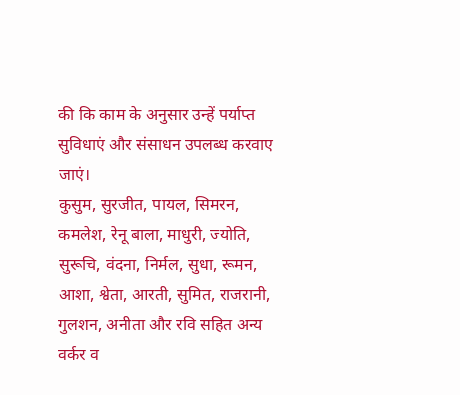की कि काम के अनुसार उन्हें पर्याप्त सुविधाएं और संसाधन उपलब्ध करवाए जाएं।
कुसुम, सुरजीत, पायल, सिमरन, कमलेश, रेनू बाला, माधुरी, ज्योति, सुरूचि, वंदना, निर्मल, सुधा, रूमन, आशा, श्वेता, आरती, सुमित, राजरानी, गुलशन, अनीता और रवि सहित अन्य वर्कर व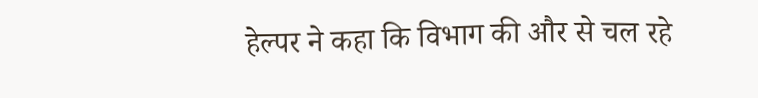हेल्पर ने कहा कि विभाग की और से चल रहे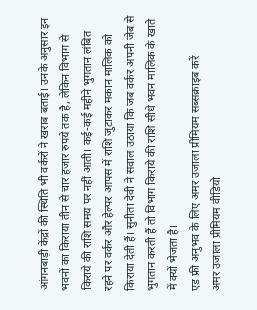आंगनबाड़ी केंद्रों की स्थिति भी वर्करों ने खराब बताई। उनके अनुसार इन भवनों का किराया तीन से चार हजार रुपये तक है, लेकिन विभाग से किराये की राशि समय पर नहीं आती। कई-कई महीने भुगतान लंबित रहने पर वर्कर और हेल्पर आपस में राशि जुटाकर मकान मालिक को किराया देती हैं। सुनीता देवी ने सवाल उठाया कि जब वर्कर अपनी जेब से भुगतान करती हैं तो विभाग किराये की राशि सीधे भवन मालिक के खाते में क्यों भेजता है।
एड फ्री अनुभव के लिए अमर उजाला प्रीमियम सब्सक्राइब करें
अमर उजाला प्रीमियम वीडियो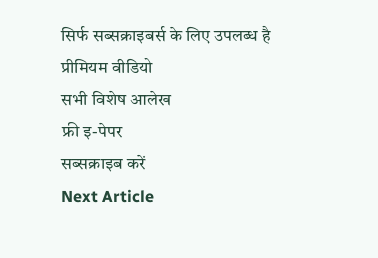सिर्फ सब्सक्राइबर्स के लिए उपलब्ध है
प्रीमियम वीडियो
सभी विशेष आलेख
फ्री इ-पेपर
सब्सक्राइब करें
Next Article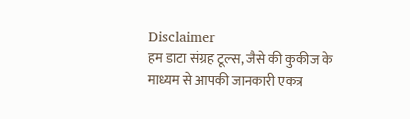Disclaimer
हम डाटा संग्रह टूल्स, जैसे की कुकीज के माध्यम से आपकी जानकारी एकत्र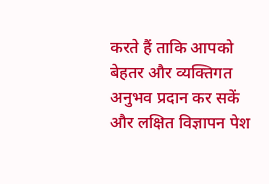करते हैं ताकि आपको बेहतर और व्यक्तिगत अनुभव प्रदान कर सकें और लक्षित विज्ञापन पेश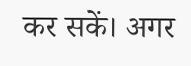कर सकें। अगर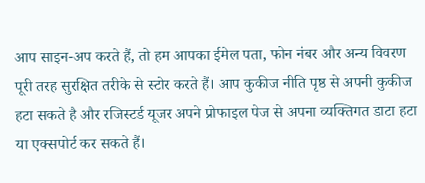आप साइन-अप करते हैं, तो हम आपका ईमेल पता, फोन नंबर और अन्य विवरण पूरी तरह सुरक्षित तरीके से स्टोर करते हैं। आप कुकीज नीति पृष्ठ से अपनी कुकीज हटा सकते है और रजिस्टर्ड यूजर अपने प्रोफाइल पेज से अपना व्यक्तिगत डाटा हटा या एक्सपोर्ट कर सकते हैं।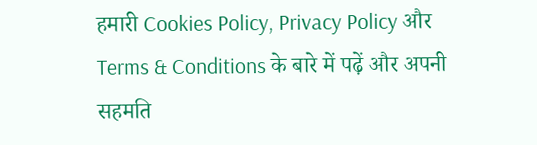हमारी Cookies Policy, Privacy Policy और Terms & Conditions के बारे में पढ़ें और अपनी सहमति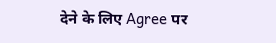देने के लिए Agree पर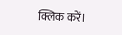क्लिक करें।